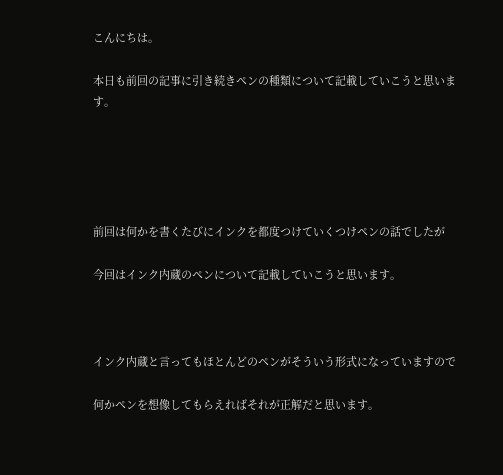こんにちは。

本日も前回の記事に引き続きペンの種類について記載していこうと思います。





前回は何かを書くたびにインクを都度つけていくつけペンの話でしたが

今回はインク内蔵のペンについて記載していこうと思います。



インク内蔵と言ってもほとんどのペンがそういう形式になっていますので

何かペンを想像してもらえればそれが正解だと思います。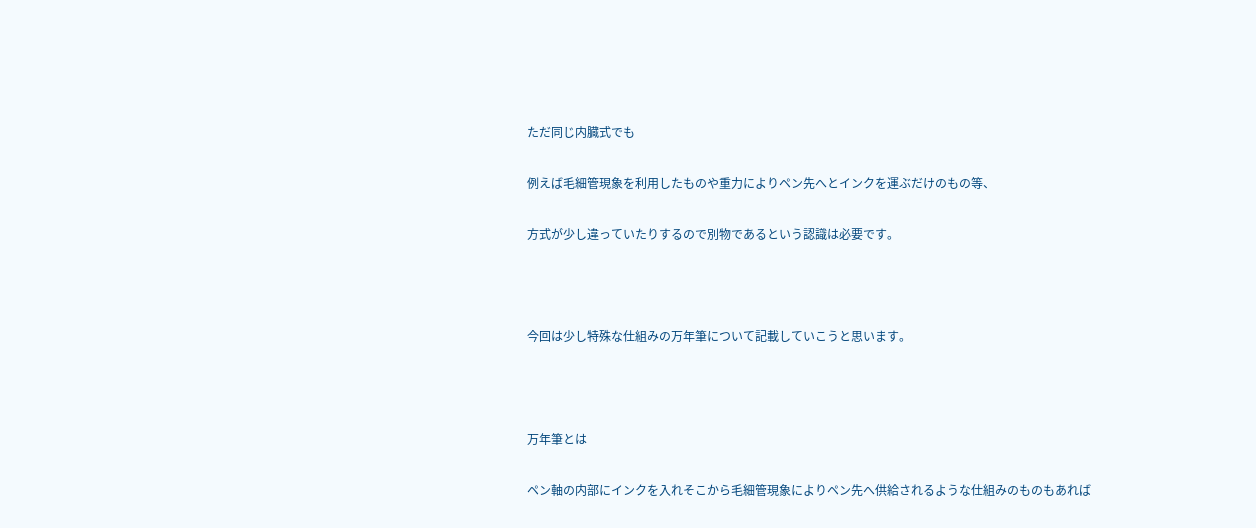ただ同じ内臓式でも

例えば毛細管現象を利用したものや重力によりペン先へとインクを運ぶだけのもの等、

方式が少し違っていたりするので別物であるという認識は必要です。



今回は少し特殊な仕組みの万年筆について記載していこうと思います。



万年筆とは

ペン軸の内部にインクを入れそこから毛細管現象によりペン先へ供給されるような仕組みのものもあれば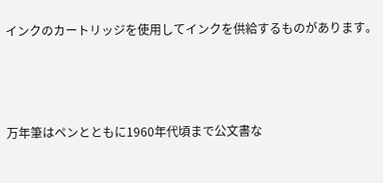インクのカートリッジを使用してインクを供給するものがあります。



万年筆はペンとともに1960年代頃まで公文書な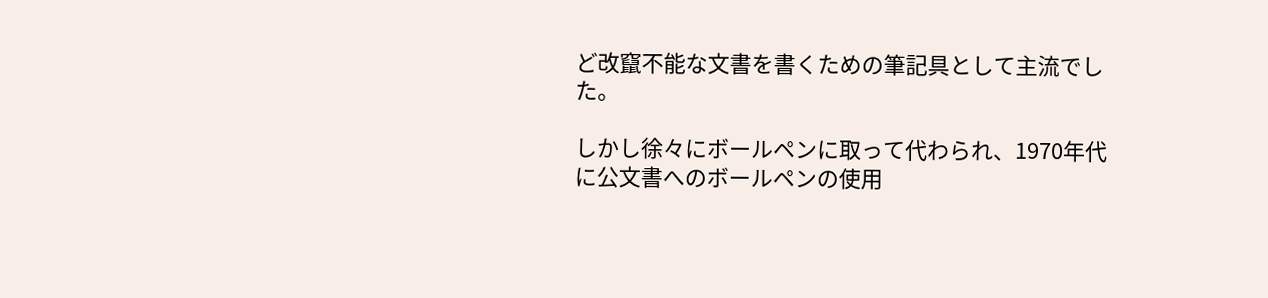ど改竄不能な文書を書くための筆記具として主流でした。

しかし徐々にボールペンに取って代わられ、1970年代に公文書へのボールペンの使用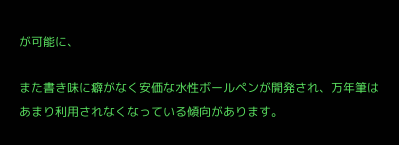が可能に、

また書き味に癖がなく安価な水性ボールペンが開発され、万年筆はあまり利用されなくなっている傾向があります。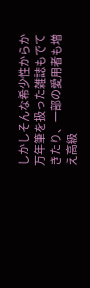しかしそんな希少性からか万年筆を扱った雑誌もでてきたり、一部の愛用者も増え高級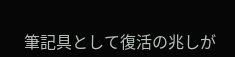筆記具として復活の兆しが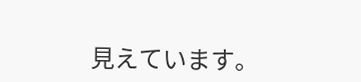見えています。